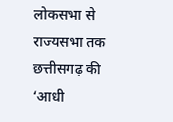लोकसभा से राज्यसभा तक छत्तीसगढ़ की ‘आधी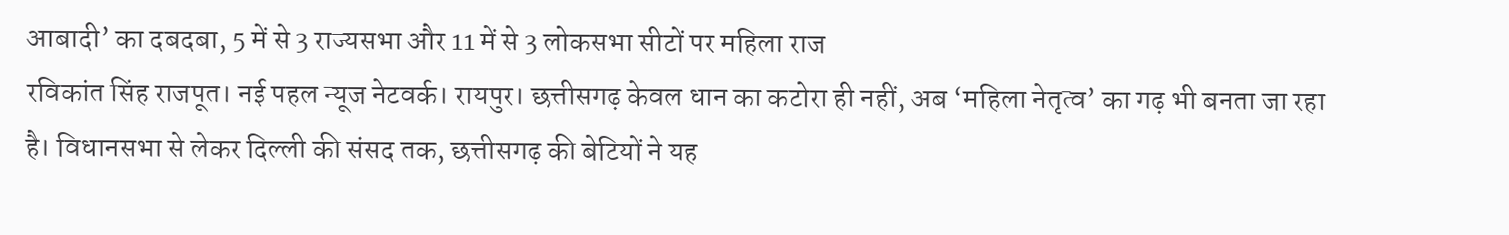आबादी’ का दबदबा, 5 में से 3 राज्यसभा और 11 में से 3 लोकसभा सीटों पर महिला राज
रविकांत सिंह राजपूत। नई पहल न्यूज नेटवर्क। रायपुर। छत्तीसगढ़ केवल धान का कटोरा ही नहीं, अब ‘महिला नेतृत्व’ का गढ़ भी बनता जा रहा है। विधानसभा से लेकर दिल्ली की संसद तक, छत्तीसगढ़ की बेटियों ने यह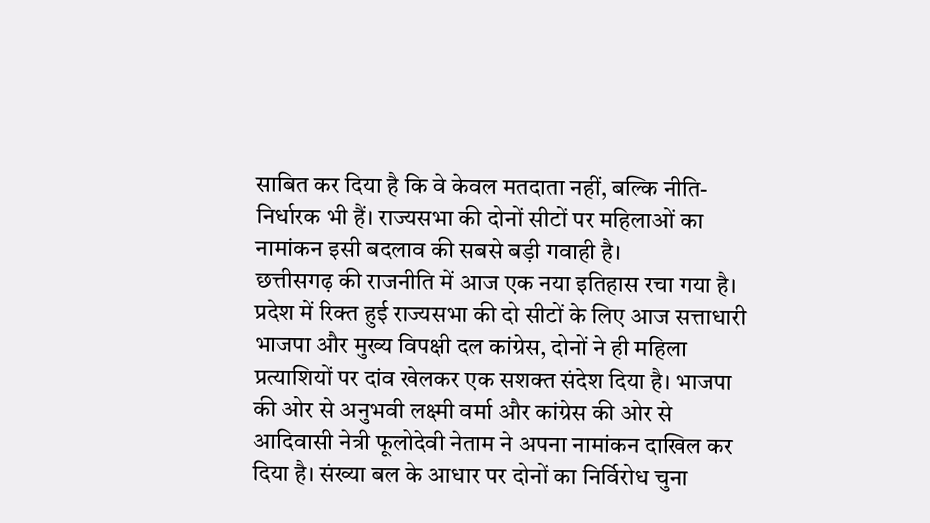साबित कर दिया है कि वे केवल मतदाता नहीं, बल्कि नीति-निर्धारक भी हैं। राज्यसभा की दोनों सीटों पर महिलाओं का नामांकन इसी बदलाव की सबसे बड़ी गवाही है।
छत्तीसगढ़ की राजनीति में आज एक नया इतिहास रचा गया है। प्रदेश में रिक्त हुई राज्यसभा की दो सीटों के लिए आज सत्ताधारी भाजपा और मुख्य विपक्षी दल कांग्रेस, दोनों ने ही महिला प्रत्याशियों पर दांव खेलकर एक सशक्त संदेश दिया है। भाजपा की ओर से अनुभवी लक्ष्मी वर्मा और कांग्रेस की ओर से आदिवासी नेत्री फूलोदेवी नेताम ने अपना नामांकन दाखिल कर दिया है। संख्या बल के आधार पर दोनों का निर्विरोध चुना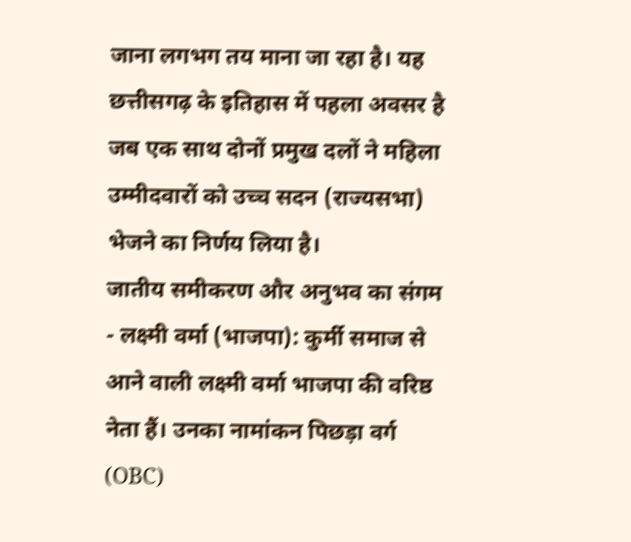जाना लगभग तय माना जा रहा है। यह छत्तीसगढ़ के इतिहास में पहला अवसर है जब एक साथ दोनों प्रमुख दलों ने महिला उम्मीदवारों को उच्च सदन (राज्यसभा) भेजने का निर्णय लिया है।
जातीय समीकरण और अनुभव का संगम
- लक्ष्मी वर्मा (भाजपा): कुर्मी समाज से आने वाली लक्ष्मी वर्मा भाजपा की वरिष्ठ नेता हैं। उनका नामांकन पिछड़ा वर्ग (OBC)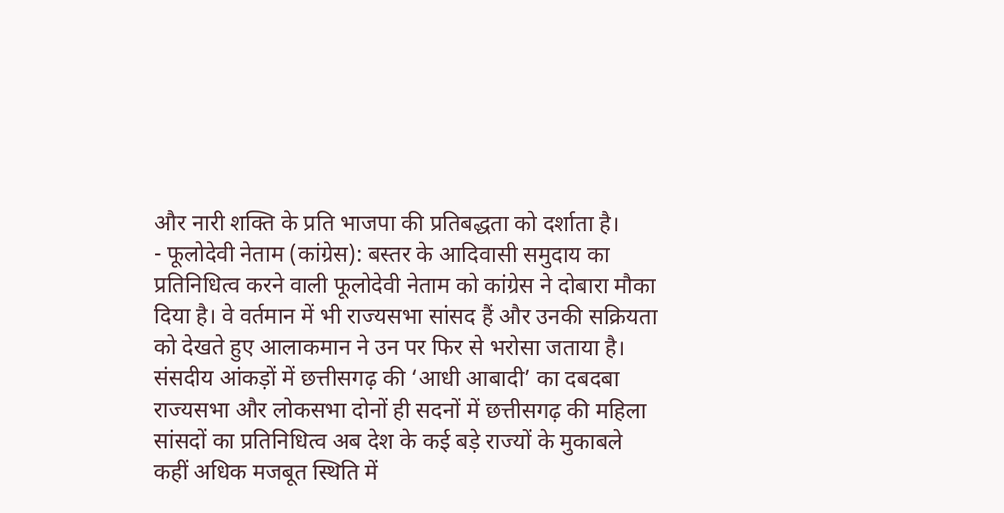और नारी शक्ति के प्रति भाजपा की प्रतिबद्धता को दर्शाता है।
- फूलोदेवी नेताम (कांग्रेस): बस्तर के आदिवासी समुदाय का प्रतिनिधित्व करने वाली फूलोदेवी नेताम को कांग्रेस ने दोबारा मौका दिया है। वे वर्तमान में भी राज्यसभा सांसद हैं और उनकी सक्रियता को देखते हुए आलाकमान ने उन पर फिर से भरोसा जताया है।
संसदीय आंकड़ों में छत्तीसगढ़ की ‘आधी आबादी’ का दबदबा
राज्यसभा और लोकसभा दोनों ही सदनों में छत्तीसगढ़ की महिला सांसदों का प्रतिनिधित्व अब देश के कई बड़े राज्यों के मुकाबले कहीं अधिक मजबूत स्थिति में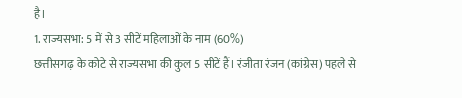है।
1. राज्यसभा: 5 में से 3 सीटें महिलाओं के नाम (60%)
छत्तीसगढ़ के कोटे से राज्यसभा की कुल 5 सीटें हैं। रंजीता रंजन (कांग्रेस) पहले से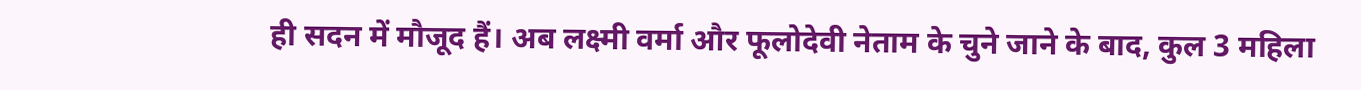ही सदन में मौजूद हैं। अब लक्ष्मी वर्मा और फूलोदेवी नेताम के चुने जाने के बाद, कुल 3 महिला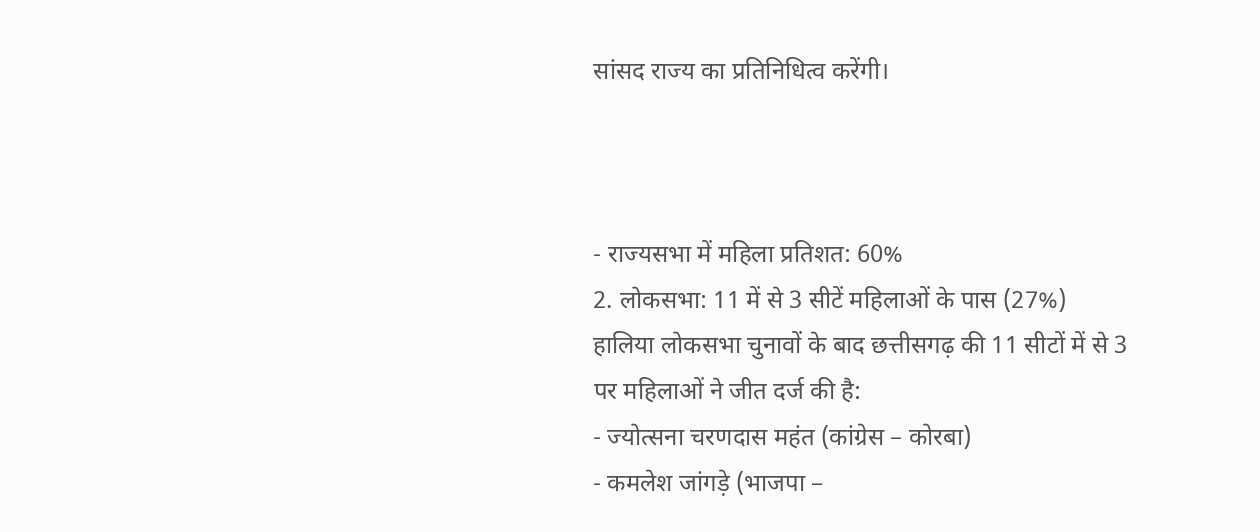सांसद राज्य का प्रतिनिधित्व करेंगी।



- राज्यसभा में महिला प्रतिशत: 60%
2. लोकसभा: 11 में से 3 सीटें महिलाओं के पास (27%)
हालिया लोकसभा चुनावों के बाद छत्तीसगढ़ की 11 सीटों में से 3 पर महिलाओं ने जीत दर्ज की है:
- ज्योत्सना चरणदास महंत (कांग्रेस – कोरबा)
- कमलेश जांगड़े (भाजपा –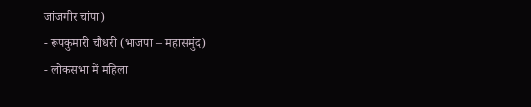जांजगीर चांपा)
- रूपकुमारी चौधरी (भाजपा – महासमुंद)
- लोकसभा में महिला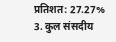प्रतिशत: 27.27%
3. कुल संसदीय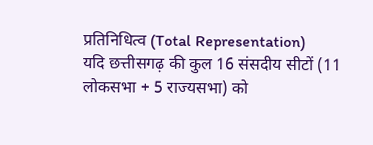प्रतिनिधित्व (Total Representation)
यदि छत्तीसगढ़ की कुल 16 संसदीय सीटों (11 लोकसभा + 5 राज्यसभा) को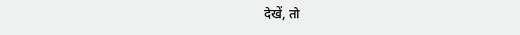देखें, तो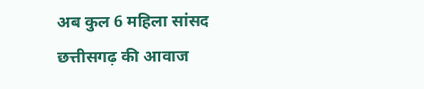अब कुल 6 महिला सांसद छत्तीसगढ़ की आवाज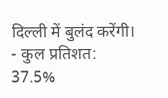दिल्ली में बुलंद करेंगी।
- कुल प्रतिशत: 37.5%